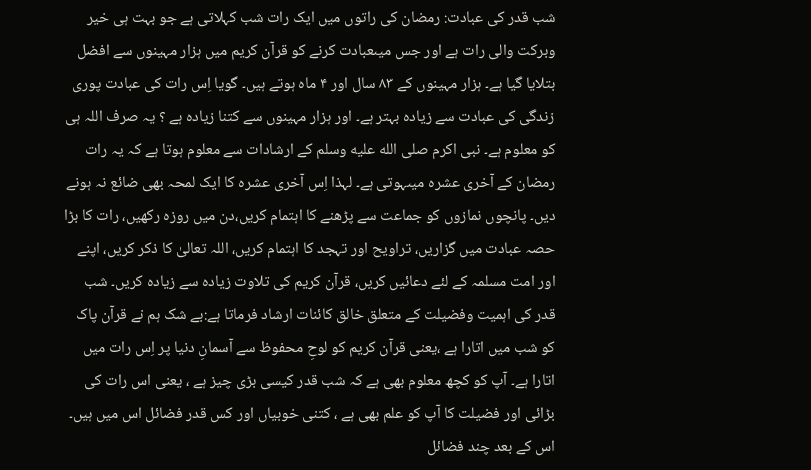شب قدر کی عبادت: رمضان کی راتوں میں ایک رات شب کہلاتی ہے جو بہت ہی خیر وبرکت والی رات ہے اور جس میںعبادت کرنے کو قرآن کریم میں ہزار مہینوں سے افضل بتلایا گیا ہے۔ ہزار مہینوں کے ۸۳ سال اور ۴ ماہ ہوتے ہیں۔ گویا اِس رات کی عبادت پوری زندگی کی عبادت سے زیادہ بہتر ہے۔ اور ہزار مہینوں سے کتنا زیادہ ہے ؟ یہ صرف اللہ ہی کو معلوم ہے۔ نبی اکرم صلى الله عليه وسلم کے ارشادات سے معلوم ہوتا ہے کہ یہ رات رمضان کے آخری عشرہ میںہوتی ہے۔ لہذا اِس آخری عشرہ کا ایک لمحہ بھی ضائع نہ ہونے دیں۔ پانچوں نمازوں کو جماعت سے پڑھنے کا اہتمام کریں،دن میں روزہ رکھیں، رات کا بڑا حصہ عبادت میں گزاریں، تراویح اور تہجد کا اہتمام کریں، اللہ تعالیٰ کا ذکر کریں، اپنے اور امت مسلمہ کے لئے دعائیں کریں، قرآن کریم کی تلاوت زیادہ سے زیادہ کریں۔ شب قدر کی اہمیت وفضیلت کے متعلق خالق کائنات ارشاد فرماتا ہے:بے شک ہم نے قرآن پاک کو شب میں اتارا ہے ،یعنی قرآن کریم کو لوحِ محفوظ سے آسمانِ دنیا پر اِس رات میں اتارا ہے۔ آپ کو کچھ معلوم بھی ہے کہ شب قدر کیسی بڑی چیز ہے ، یعنی اس رات کی بڑائی اور فضیلت کا آپ کو علم بھی ہے ، کتنی خوبیاں اور کس قدر فضائل اس میں ہیں۔ اس کے بعد چند فضائل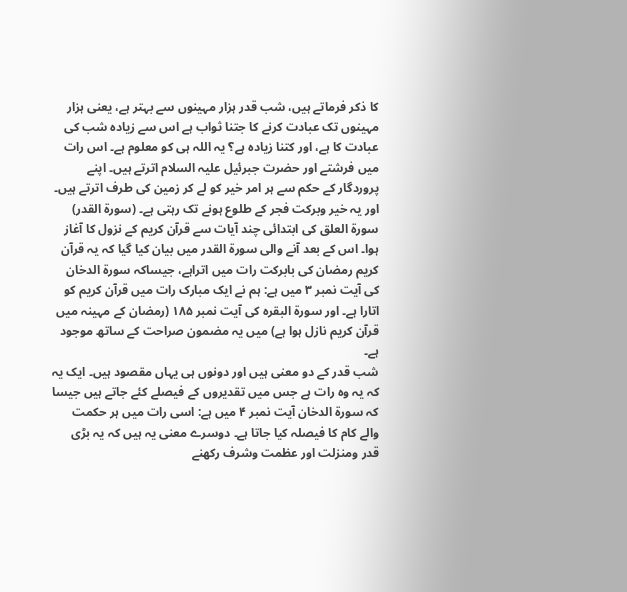کا ذکر فرماتے ہیں، شب قدر ہزار مہینوں سے بہتر ہے، یعنی ہزار مہینوں تک عبادت کرنے کا جتنا ثواب ہے اس سے زیادہ شب کی عبادت کا ہے، اور کتنا زیادہ ہے؟ یہ اللہ ہی کو معلوم ہے۔ اس رات میں فرشتے اور حضرت جبرئیل علیہ السلام اترتے ہیں۔ اپنے پروردگار کے حکم سے ہر امر خیر کو لے کر زمین کی طرف اترتے ہیں۔ اور یہ خیر وبرکت فجر کے طلوع ہونے تک رہتی ہے۔ (سورۃ القدر)
سورۃ العلق کی ابتدائی چند آیات سے قرآن کریم کے نزول کا آغاز ہوا۔ اس کے بعد آنے والی سورۃ القدر میں بیان کیا گیا کہ یہ قرآن کریم رمضان کی بابرکت رات میں اتراہے، جیساکہ سورۃ الدخان کی آیت نمبر ۳ میں ہے: ہم نے ایک مبارک رات میں قرآن کریم کو اتارا ہے۔ اور سورۃ البقرہ کی آیت نمبر ۱۸۵ (رمضان کے مہینہ میں قرآن کریم نازل ہوا ہے) میں یہ مضمون صراحت کے ساتھ موجود ہے۔
شب قدر کے دو معنی ہیں اور دونوں ہی یہاں مقصود ہیں۔ ایک یہ کہ یہ وہ رات ہے جس میں تقدیروں کے فیصلے کئے جاتے ہیں جیسا کہ سورۃ الدخان آیت نمبر ۴ میں ہے: اسی رات میں ہر حکمت والے کام کا فیصلہ کیا جاتا ہے۔ دوسرے معنی یہ ہیں کہ یہ بڑی قدر ومنزلت اور عظمت وشرف رکھنے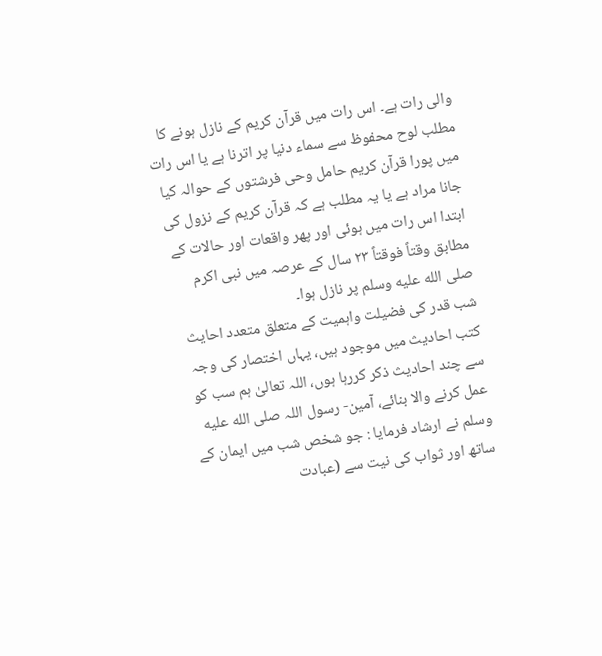والی رات ہے۔ اس رات میں قرآن کریم کے نازل ہونے کا مطلب لوح محفوظ سے سماء دنیا پر اترنا ہے یا اس رات میں پورا قرآن کریم حامل وحی فرشتوں کے حوالہ کیا جانا مراد ہے یا یہ مطلب ہے کہ قرآن کریم کے نزول کی ابتدا اس رات میں ہوئی اور پھر واقعات اور حالات کے مطابق وقتاً فوقتاً ۲۳ سال کے عرصہ میں نبی اکرم صلى الله عليه وسلم پر نازل ہوا۔
شب قدر کی فضیلت واہمیت کے متعلق متعدد احایث کتب احادیث میں موجود ہیں، یہاں اختصار کی وجہ سے چند احادیث ذکر کررہا ہوں، اللہ تعالیٰ ہم سب کو عمل کرنے والا بنائے، آمین- رسول اللہ صلى الله عليه وسلم نے ارشاد فرمایا : جو شخص شب میں ایمان کے ساتھ اور ثواب کی نیت سے (عبادت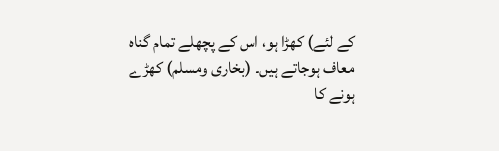کے لئے) کھڑا ہو، اس کے پچھلے تمام گناہ معاف ہوجاتے ہیں۔ (بخاری ومسلم) کھڑے ہونے کا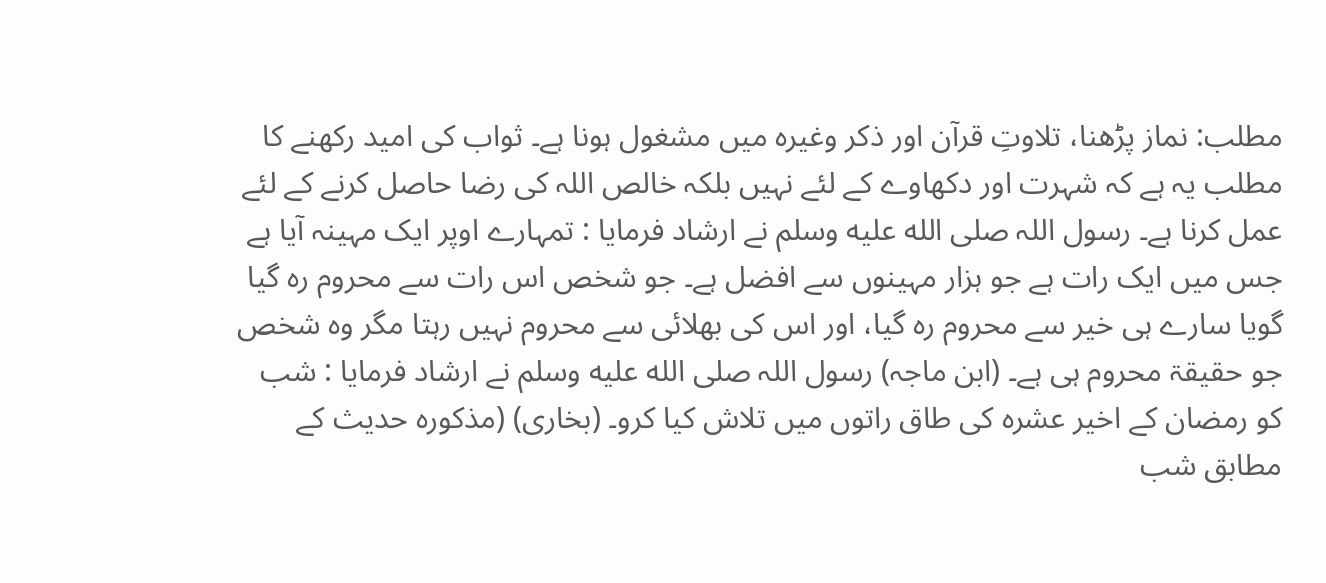مطلب: نماز پڑھنا، تلاوتِ قرآن اور ذکر وغیرہ میں مشغول ہونا ہے۔ ثواب کی امید رکھنے کا مطلب یہ ہے کہ شہرت اور دکھاوے کے لئے نہیں بلکہ خالص اللہ کی رضا حاصل کرنے کے لئے عمل کرنا ہے۔ رسول اللہ صلى الله عليه وسلم نے ارشاد فرمایا : تمہارے اوپر ایک مہینہ آیا ہے جس میں ایک رات ہے جو ہزار مہینوں سے افضل ہے۔ جو شخص اس رات سے محروم رہ گیا گویا سارے ہی خیر سے محروم رہ گیا، اور اس کی بھلائی سے محروم نہیں رہتا مگر وہ شخص جو حقیقۃ محروم ہی ہے۔ (ابن ماجہ) رسول اللہ صلى الله عليه وسلم نے ارشاد فرمایا : شب کو رمضان کے اخیر عشرہ کی طاق راتوں میں تلاش کیا کرو۔ (بخاری) (مذکورہ حدیث کے مطابق شب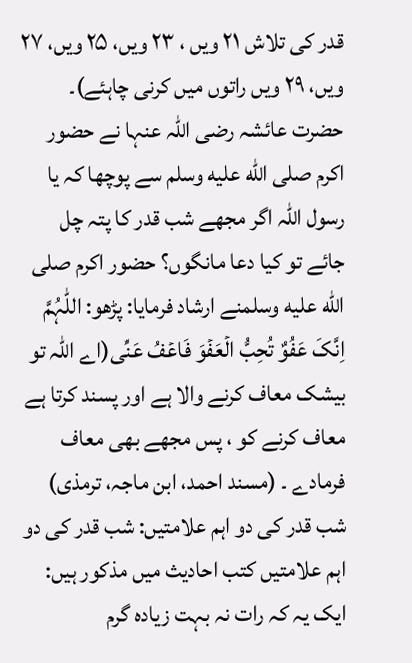قدر کی تلاش ۲۱ ویں ، ۲۳ ویں، ۲۵ ویں، ۲۷ ویں، ۲۹ ویں راتوں میں کرنی چاہئے)۔ حضرت عائشہ رضی اللہ عنہا نے حضور اکرم صلى الله عليه وسلم سے پوچھا کہ یا رسول اللہ اگر مجھے شب قدر کا پتہ چل جائے تو کیا دعا مانگوں؟ حضور اکرم صلى الله عليه وسلمنے ارشاد فرمایا: پڑھو: اللّٰہُمَّ اِنَّکَ عَفُوٌ تُحِبُّ الۡعَفۡوَ فَاعۡفُ عَنِّی(اے اللہ تو بیشک معاف کرنے والا ہے اور پسند کرتا ہے معاف کرنے کو ، پس مجھے بھی معاف فرمادے ۔ (مسند احمد، ابن ماجہ، ترمذی)
شب قدر کی دو اہم علامتیں: شب قدر کی دو اہم علامتیں کتب احادیث میں مذکور ہیں: ایک یہ کہ رات نہ بہت زیادہ گرم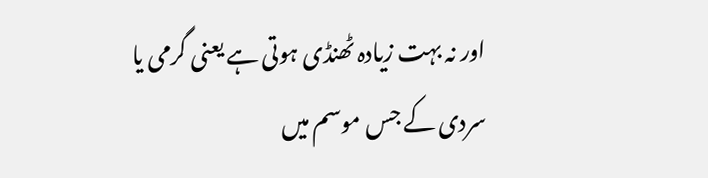اور نہ بہت زیادہ ٹھنڈی ہوتی ہے یعنی گرمی یا سردی کے جس موسم میں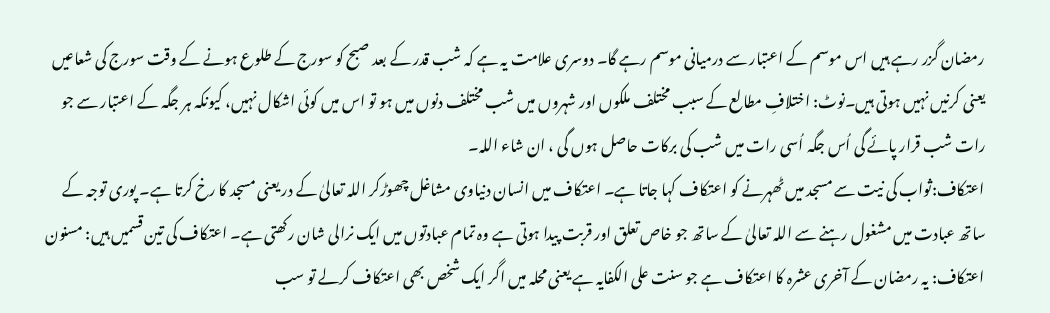رمضان گزر رہے ہیں اس موسم کے اعتبار سے درمیانی موسم رہے گا۔ دوسری علامت یہ ہے کہ شب قدر کے بعد صبح کو سورج کے طلوع ہونے کے وقت سورج کی شعاعیں یعنی کرنیں نہیں ہوتی ہیں۔نوٹ: اختلافِ مطالع کے سبب مختلف ملکوں اور شہروں میں شب مختلف دنوں میں ہو تو اس میں کوئی اشکال نہیں، کیونکہ ہر جگہ کے اعتبار سے جو رات شب قرار پائے گی اُس جگہ اُسی رات میں شب کی برکات حاصل ہوں گی ، ان شاء اللہ۔
اعتکاف:ثواب کی نیت سے مسجد میں ٹھہرنے کو اعتکاف کہا جاتا ہے۔ اعتکاف میں انسان دنیاوی مشاغل چھوڑکر اللہ تعالیٰ کے در یعنی مسجد کا رخ کرتا ہے۔ پوری توجہ کے ساتھ عبادت میں مشغول رہنے سے اللہ تعالیٰ کے ساتھ جو خاص تعلق اور قربت پیدا ہوتی ہے وہ تمام عبادتوں میں ایک نرالی شان رکھتی ہے۔ اعتکاف کی تین قسمیں ہیں: مسنون اعتکاف: یہ رمضان کے آخری عشرہ کا اعتکاف ہے جو سنت علی الکفایہ ہے یعنی محلہ میں اگر ایک شخص بھی اعتکاف کرلے تو سب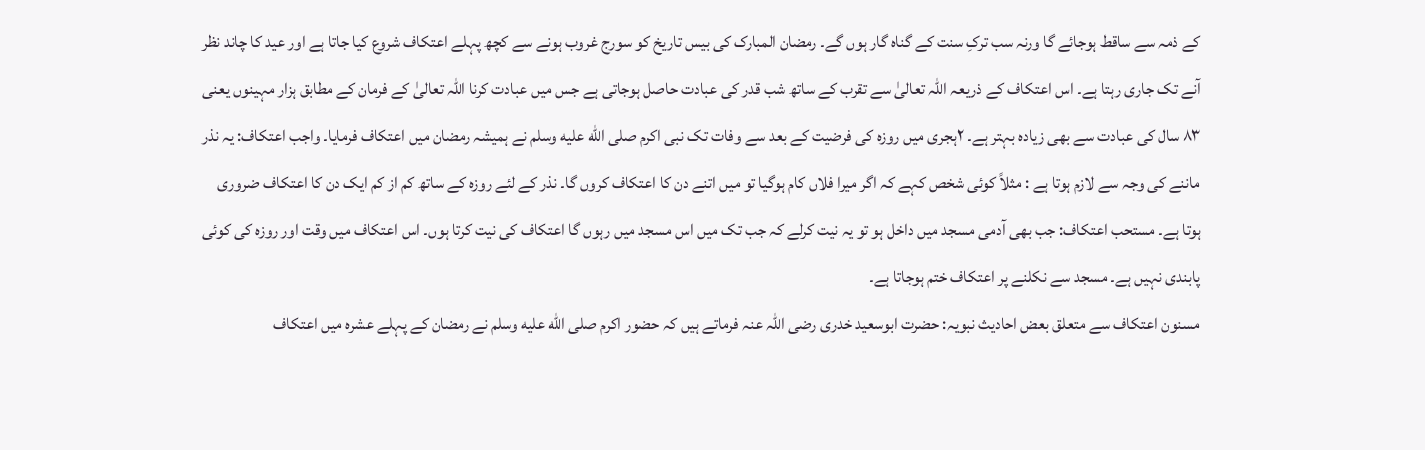کے ذمہ سے ساقط ہوجائے گا ورنہ سب ترکِ سنت کے گناہ گار ہوں گے۔ رمضان المبارک کی بیس تاریخ کو سورج غروب ہونے سے کچھ پہلے اعتکاف شروع کیا جاتا ہے اور عید کا چاند نظر آنے تک جاری رہتا ہے۔ اس اعتکاف کے ذریعہ اللہ تعالیٰ سے تقرب کے ساتھ شب قدر کی عبادت حاصل ہوجاتی ہے جس میں عبادت کرنا اللہ تعالیٰ کے فرمان کے مطابق ہزار مہینوں یعنی ۸۳ سال کی عبادت سے بھی زیادہ بہتر ہے۔ ۲ہجری میں روزہ کی فرضیت کے بعد سے وفات تک نبی اکرم صلى الله عليه وسلم نے ہمیشہ رمضان میں اعتکاف فرمایا۔ واجب اعتکاف: یہ نذر ماننے کی وجہ سے لازم ہوتا ہے : مثلاً کوئی شخص کہے کہ اگر میرا فلاں کام ہوگیا تو میں اتنے دن کا اعتکاف کروں گا۔ نذر کے لئے روزہ کے ساتھ کم از کم ایک دن کا اعتکاف ضروری ہوتا ہے۔ مستحب اعتکاف: جب بھی آدمی مسجد میں داخل ہو تو یہ نیت کرلے کہ جب تک میں اس مسجد میں رہوں گا اعتکاف کی نیت کرتا ہوں۔ اس اعتکاف میں وقت اور روزہ کی کوئی پابندی نہیں ہے۔ مسجد سے نکلنے پر اعتکاف ختم ہوجاتا ہے۔
مسنون اعتکاف سے متعلق بعض احادیث نبویہ: حضرت ابوسعید خدری رضی اللہ عنہ فرماتے ہیں کہ حضور اکرم صلى الله عليه وسلم نے رمضان کے پہلے عشرہ میں اعتکاف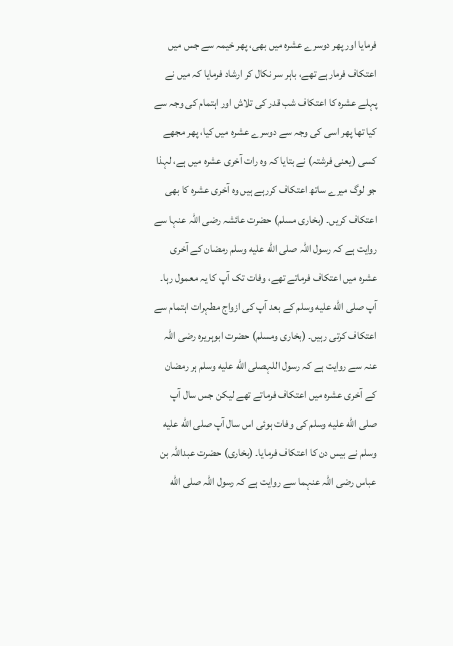فرمایا اور پھر دوسرے عشرہ میں بھی، پھر خیمہ سے جس میں اعتکاف فرمارہے تھے، باہر سر نکال کر ارشاد فرمایا کہ میں نے پہلے عشرہ کا اعتکاف شب قدر کی تلاش اور اہتمام کی وجہ سے کیا تھا پھر اسی کی وجہ سے دوسرے عشرہ میں کیا، پھر مجھے کسی (یعنی فرشتہ) نے بتایا کہ وہ رات آخری عشرہ میں ہے، لہذا جو لوگ میرے ساتھ اعتکاف کررہے ہیں وہ آخری عشرہ کا بھی اعتکاف کریں۔ (بخاری مسلم) حضرت عائشہ رضی اللہ عنہا سے روایت ہے کہ رسول اللہ صلى الله عليه وسلم رمضان کے آخری عشرہ میں اعتکاف فرماتے تھے، وفات تک آپ کا یہ معمول رہا۔ آپ صلى الله عليه وسلم کے بعد آپ کی ازواج مطہرات اہتمام سے اعتکاف کرتی رہیں۔ (بخاری ومسلم) حضرت ابوہریرہ رضی اللہ عنہ سے روایت ہے کہ رسول اللہصلى الله عليه وسلم ہر رمضان کے آخری عشرہ میں اعتکاف فرماتے تھے لیکن جس سال آپ صلى الله عليه وسلم کی وفات ہوئی اس سال آپ صلى الله عليه وسلم نے بیس دن کا اعتکاف فرمایا۔ (بخاری) حضرت عبداللہ بن عباس رضی اللہ عنہما سے روایت ہے کہ رسول اللہ صلى الله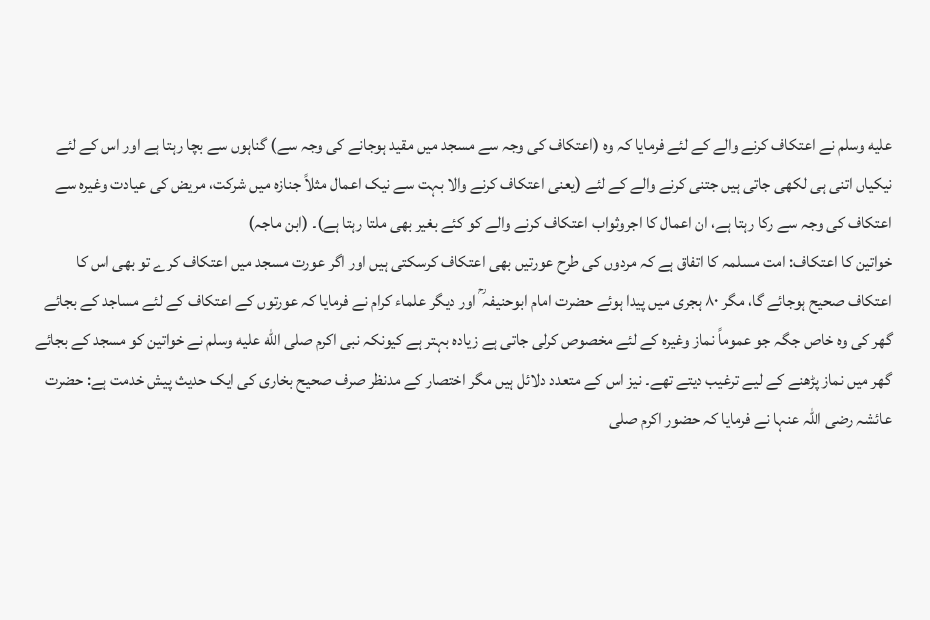عليه وسلم نے اعتکاف کرنے والے کے لئے فرمایا کہ وہ (اعتکاف کی وجہ سے مسجد میں مقید ہوجانے کی وجہ سے) گناہوں سے بچا رہتا ہے اور اس کے لئے نیکیاں اتنی ہی لکھی جاتی ہیں جتنی کرنے والے کے لئے (یعنی اعتکاف کرنے والا بہت سے نیک اعمال مثلاً جنازہ میں شرکت، مریض کی عیادت وغیرہ سے اعتکاف کی وجہ سے رکا رہتا ہے، ان اعمال کا اجروثواب اعتکاف کرنے والے کو کئے بغیر بھی ملتا رہتا ہے)۔ (ابن ماجہ)
خواتین کا اعتکاف: امت مسلمہ کا اتفاق ہے کہ مردوں کی طرح عورتیں بھی اعتکاف کرسکتی ہیں اور اگر عورت مسجد میں اعتکاف کرے تو بھی اس کا اعتکاف صحیح ہوجائے گا، مگر ۸۰ ہجری میں پیدا ہوئے حضرت امام ابوحنیفہ ؒ اور دیگر علماء کرام نے فرمایا کہ عورتوں کے اعتکاف کے لئے مساجد کے بجائے گھر کی وہ خاص جگہ جو عموماً نماز وغیرہ کے لئے مخصوص کرلی جاتی ہے زیادہ بہتر ہے کیونکہ نبی اکرم صلى الله عليه وسلم نے خواتین کو مسجد کے بجائے گھر میں نماز پڑھنے کے لیے ترغیب دیتے تھے۔ نیز اس کے متعدد دلائل ہیں مگر اختصار کے مدنظر صرف صحیح بخاری کی ایک حدیث پیش خدمت ہے: حضرت عائشہ رضی اللہ عنہا نے فرمایا کہ حضور اکرم صلى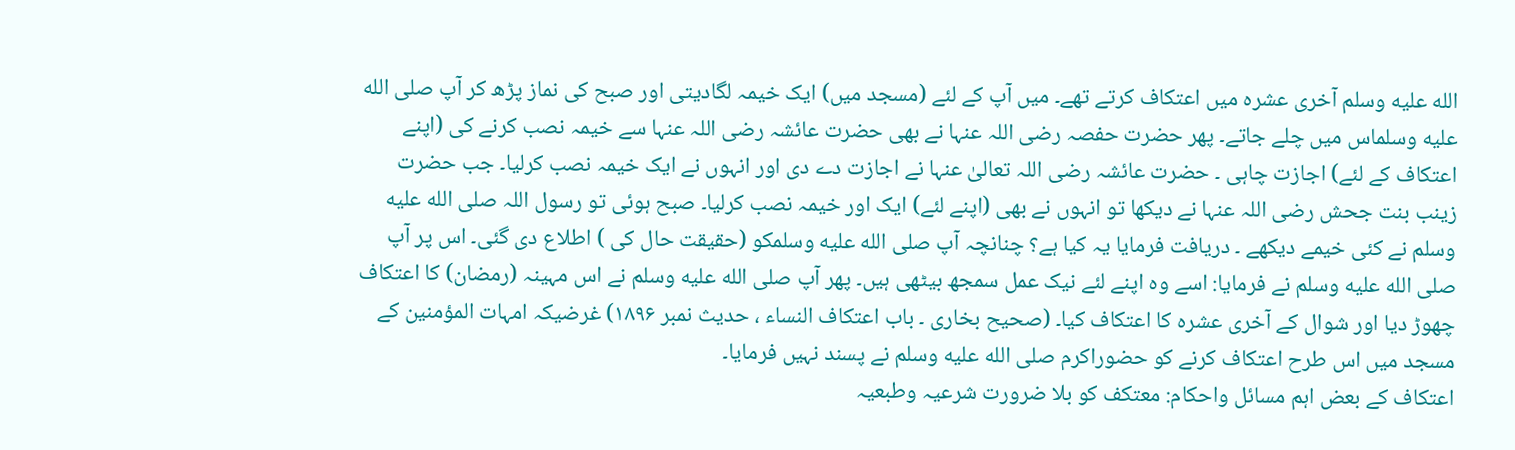الله عليه وسلم آخری عشرہ میں اعتکاف کرتے تھے۔ میں آپ کے لئے (مسجد میں) ایک خیمہ لگادیتی اور صبح کی نماز پڑھ کر آپ صلى الله عليه وسلماس میں چلے جاتے۔ پھر حضرت حفصہ رضی اللہ عنہا نے بھی حضرت عائشہ رضی اللہ عنہا سے خیمہ نصب کرنے کی (اپنے اعتکاف کے لئے) اجازت چاہی ۔ حضرت عائشہ رضی اللہ تعالیٰ عنہا نے اجازت دے دی اور انہوں نے ایک خیمہ نصب کرلیا۔ جب حضرت زینب بنت جحش رضی اللہ عنہا نے دیکھا تو انہوں نے بھی (اپنے لئے) ایک اور خیمہ نصب کرلیا۔ صبح ہوئی تو رسول اللہ صلى الله عليه وسلم نے کئی خیمے دیکھے ۔ دریافت فرمایا یہ کیا ہے؟ چنانچہ آپ صلى الله عليه وسلمکو (حقیقت حال کی ) اطلاع دی گئی۔ اس پر آپ صلى الله عليه وسلم نے فرمایا: اسے وہ اپنے لئے نیک عمل سمجھ بیٹھی ہیں۔ پھر آپ صلى الله عليه وسلم نے اس مہینہ (رمضان) کا اعتکاف چھوڑ دیا اور شوال کے آخری عشرہ کا اعتکاف کیا۔ (صحیح بخاری ۔ باب اعتکاف النساء ، حدیث نمبر ۱۸۹۶) غرضیکہ امہات المؤمنین کے مسجد میں اس طرح اعتکاف کرنے کو حضوراکرم صلى الله عليه وسلم نے پسند نہیں فرمایا۔
اعتکاف کے بعض اہم مسائل واحکام: معتکف کو بلا ضرورت شرعیہ وطبعیہ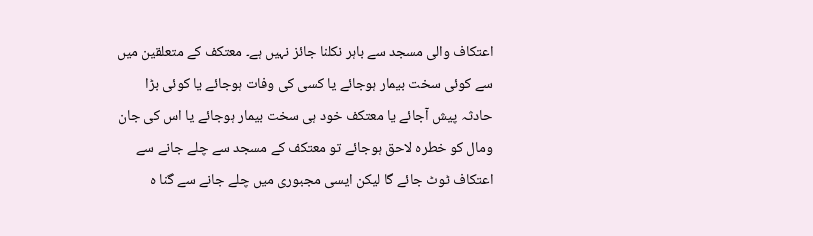اعتکاف والی مسجد سے باہر نکلنا جائز نہیں ہے۔ معتکف کے متعلقین میں سے کوئی سخت بیمار ہوجائے یا کسی کی وفات ہوجائے یا کوئی بڑا حادثہ پیش آجائے یا معتکف خود ہی سخت بیمار ہوجائے یا اس کی جان ومال کو خطرہ لاحق ہوجائے تو معتکف کے مسجد سے چلے جانے سے اعتکاف ٹوٹ جائے گا لیکن ایسی مجبوری میں چلے جانے سے گنا ہ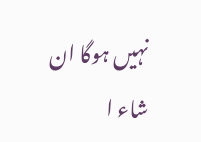نہیں ہوگا ان شاء ا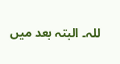للہ۔ البتہ بعد میں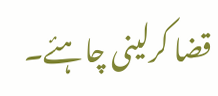قضا کرلینی چاہئے۔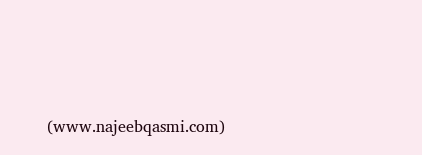(www.najeebqasmi.com)